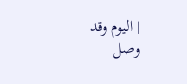| اليوم وقد وصل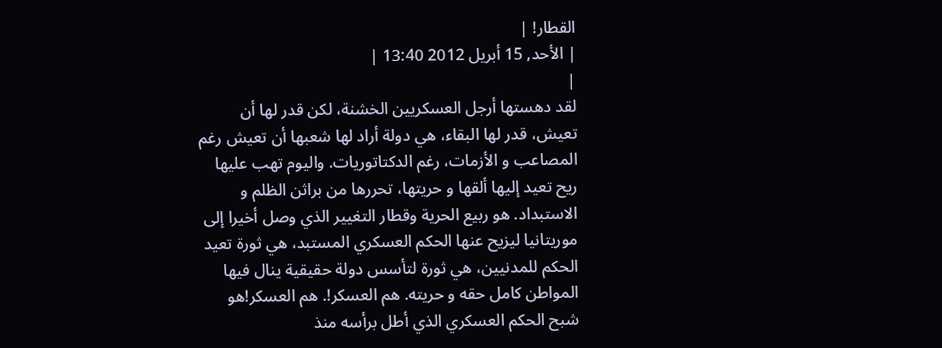القطار! |
| الأحد, 15 أبريل 2012 13:40 |
|
لقد دهستها أرجل العسكريين الخشنة، لكن قدر لها أن تعيش، قدر لها البقاء، هي دولة أراد لها شعبها أن تعيش رغم المصاعب و الأزمات، رغم الدكتاتوريات. واليوم تهب عليها ريح تعيد إليها ألقها و حريتها، تحررها من براثن الظلم و الاستبداد. هو ربيع الحرية وقطار التغيير الذي وصل أخيرا إلى موريتانيا ليزيح عنها الحكم العسكري المستبد، هي ثورة تعيد الحكم للمدنيين، هي ثورة لتأسس دولة حقيقية ينال فيها المواطن كامل حقه و حريته. هم العسكر!. هم العسكر!هو شبح الحكم العسكري الذي أطل برأسه منذ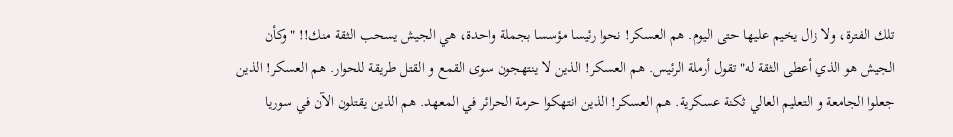تلك الفترة، ولا زال يخيم عليها حتى اليوم. هم العسكر! نحوا رئيسا مؤسسا بجملة واحدة، هي الجيش يسحب الثقة منك!! "وكأن الجيش هو الذي أعطى الثقة له" تقول أرملة الرئيس. هم العسكر! الذين لا ينتهجون سوى القمع و القتل طريقة للحوار. هم العسكر! الذين جعلوا الجامعة و التعليم العالي ثكنة عسكرية. هم العسكر! الذين انتهكوا حرمة الحرائر في المعهد. هم الذين يقتلون الآن في سوريا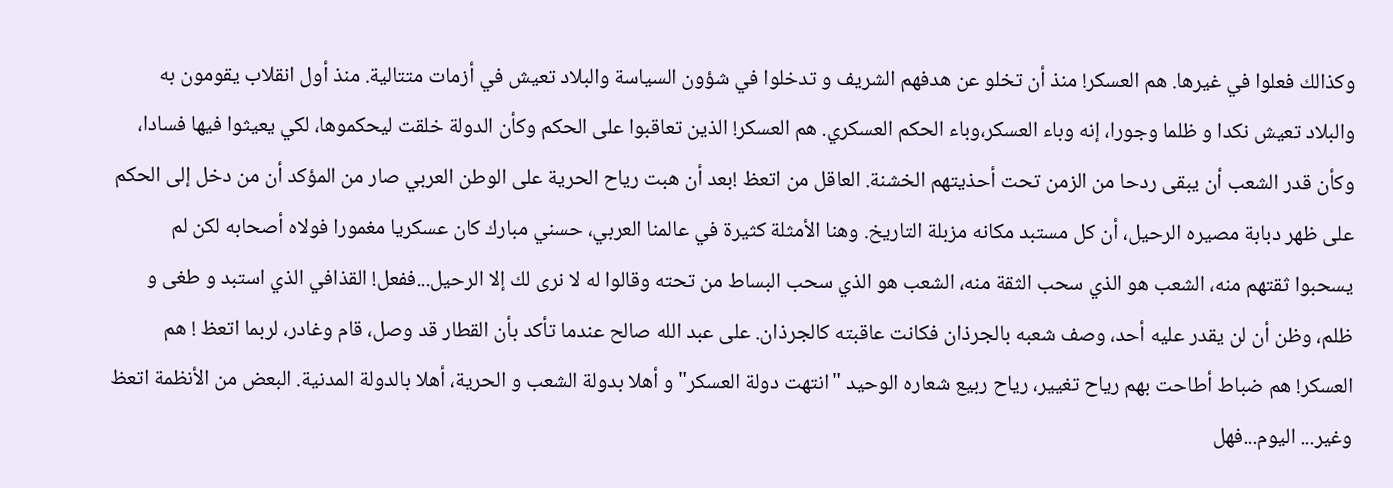وكذالك فعلوا في غيرها. هم العسكر! منذ أن تخلو عن هدفهم الشريف و تدخلوا في شؤون السياسة والبلاد تعيش في أزمات متتالية. منذ أول انقلاب يقومون به والبلاد تعيش نكدا و ظلما وجورا، إنه وباء العسكر،وباء الحكم العسكري. هم العسكر! الذين تعاقبوا على الحكم وكأن الدولة خلقت ليحكموها، لكي يعيثوا فيها فسادا، وكأن قدر الشعب أن يبقى ردحا من الزمن تحت أحذيتهم الخشنة. العاقل من اتعظ !بعد أن هبت رياح الحرية على الوطن العربي صار من المؤكد أن من دخل إلى الحكم على ظهر دبابة مصيره الرحيل، أن كل مستبد مكانه مزبلة التاريخ. وهنا الأمثلة كثيرة في عالمنا العربي، حسني مبارك كان عسكريا مغمورا فولاه أصحابه لكن لم يسحبوا ثقتهم منه، الشعب هو الذي سحب الثقة منه، الشعب هو الذي سحب البساط من تحته وقالوا له لا نرى لك إلا الرحيل...ففعل! القذافي الذي استبد و طغى و ظلم، وظن أن لن يقدر عليه أحد، وصف شعبه بالجرذان فكانت عاقبته كالجرذان. على عبد الله صالح عندما تأكد بأن القطار قد وصل، قام وغادر، لربما اتعظ ! هم العسكر! هم ضباط أطاحت بهم رياح تغيير، رياح ربيع شعاره الوحيد "انتهت دولة العسكر" و أهلا بدولة الشعب و الحرية، أهلا بالدولة المدنية. البعض من الأنظمة اتعظ وغير... اليوم...فهل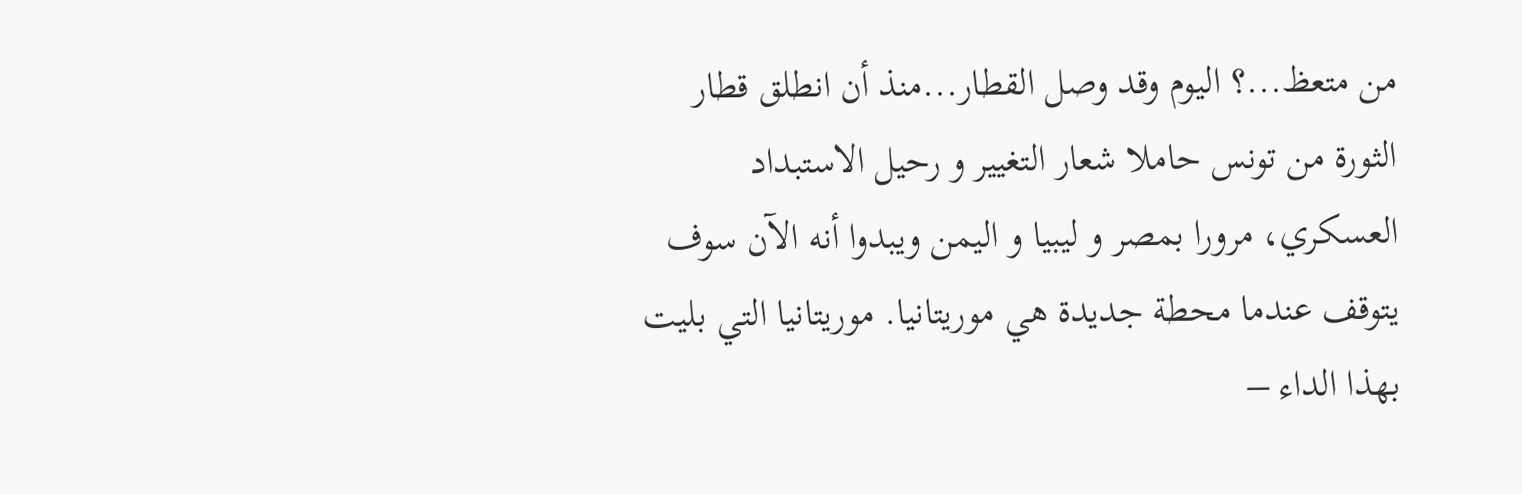من متعظ...؟ اليوم وقد وصل القطار...منذ أن انطلق قطار الثورة من تونس حاملا شعار التغيير و رحيل الاستبداد العسكري، مرورا بمصر و ليبيا و اليمن ويبدوا أنه الآن سوف يتوقف عندما محطة جديدة هي موريتانيا. موريتانيا التي بليت بهذا الداء –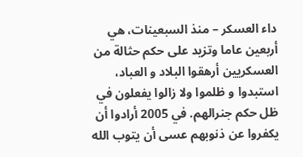داء العسكر – منذ السبعينات، هي أربعين عاما وتزيد على حكم حثالة من العسكريين أرهقوا البلاد و العباد، استبدوا و ظلموا ولا زالوا يفعلون في ظل حكم جنرالهم. في 2005 أرادوا أن يكفروا عن ذنوبهم عسى أن يتوب الله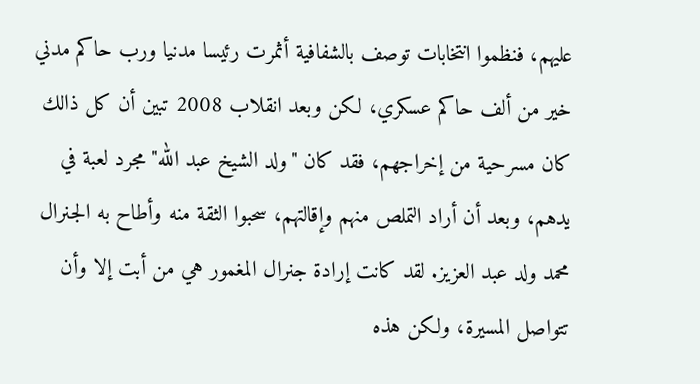عليهم، فنظموا انتخابات توصف بالشفافية أثمرت رئيسا مدنيا ورب حاكم مدني خير من ألف حاكم عسكري، لكن وبعد انقلاب 2008 تبين أن كل ذالك كان مسرحية من إخراجهم، فقد كان "ولد الشيخ عبد الله" مجرد لعبة في يدهم، وبعد أن أراد التملص منهم وإقالتهم، سحبوا الثقة منه وأطاح به الجنرال محمد ولد عبد العزيز. لقد كانت إرادة جنرال المغمور هي من أبت إلا وأن تتواصل المسيرة، ولكن هذه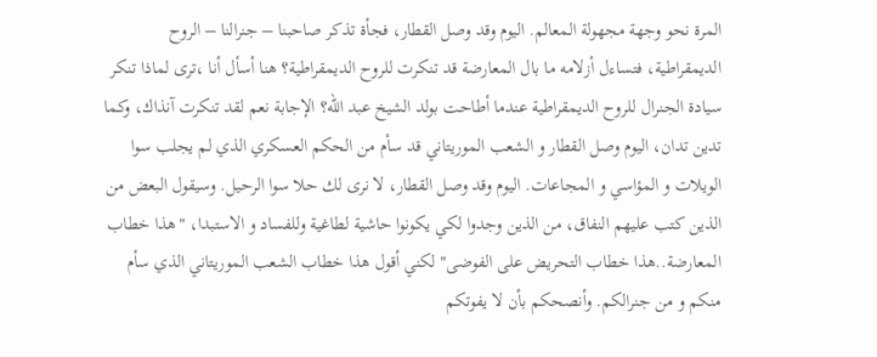المرة نحو وجهة مجهولة المعالم. اليوم وقد وصل القطار، فجأة تذكر صاحبنا – جنرالنا – الروح الديمقراطية، فتساءل أزلامه ما بال المعارضة قد تنكرت للروح الديمقراطية؟ هنا أسأل أنا ،ترى لماذا تنكر سيادة الجنرال للروح الديمقراطية عندما أطاحت بولد الشيخ عبد الله؟ الإجابة نعم لقد تنكرت آنذاك، وكما تدين تدان، اليوم وصل القطار و الشعب الموريتاني قد سأم من الحكم العسكري الذي لم يجلب سوا الويلات و المؤاسي و المجاعات. اليوم وقد وصل القطار، لا نرى لك حلا سوا الرحيل. وسيقول البعض من الذين كتب عليهم النفاق، من الذين وجدوا لكي يكونوا حاشية لطاغية وللفساد و الاستبدا، "هذا خطاب المعارضة..هذا خطاب التحريض على الفوضى" لكني أقول هذا خطاب الشعب الموريتاني الذي سأم منكم و من جنرالكم. وأنصحكم بأن لا يفوتكم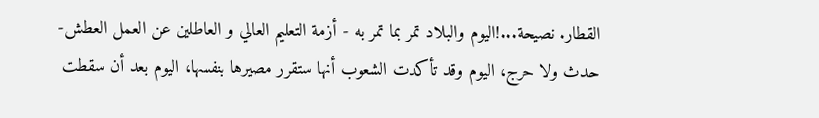القطار. نصيحة...!اليوم والبلاد تمر بما تمر به - أزمة التعليم العالي و العاطلين عن العمل العطش- حدث ولا حرج، اليوم وقد تأكدت الشعوب أنها ستقرر مصيرها بنفسها، اليوم بعد أن سقطت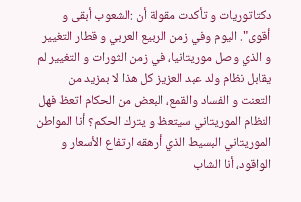دكتاتوريات و تأكدت مقولة أن :الشعوب أبقى و أقوى". اليوم وفي زمن الربيع العربي و قطار التغيير و الذي وصل موريتانيا، في زمن الثورات و التغيير لم يقابل نظام ولد عبد العزيز كل هذا لا بمزيد من التعنت و الفساد والقمع، البعض من الحكام اتعظ فهل النظام الموريتاني سيتعظ و يترك الحكم؟ أنا المواطن الموريتاني البسيط الذي أرهقه ارتفاع الأسعار و الواقود، أنا الشاب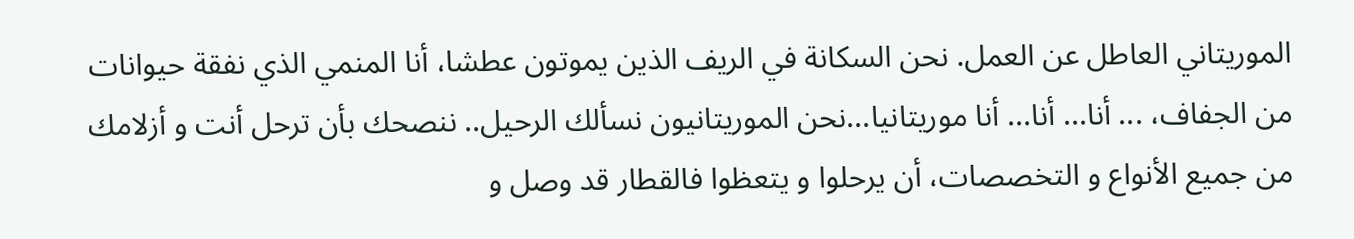الموريتاني العاطل عن العمل. نحن السكانة في الريف الذين يموتون عطشا، أنا المنمي الذي نفقة حيوانات من الجفاف، ... أنا... أنا... أنا موريتانيا...نحن الموريتانيون نسألك الرحيل.. ننصحك بأن ترحل أنت و أزلامك من جميع الأنواع و التخصصات، أن يرحلوا و يتعظوا فالقطار قد وصل و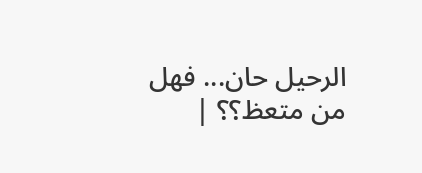الرحيل حان... فهل من متعظ؟؟ |